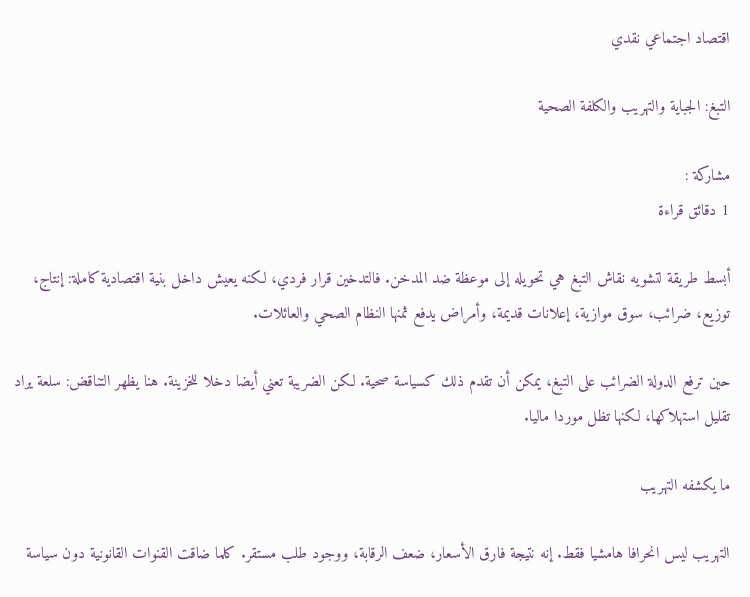اقتصاد اجتماعي نقدي

التبغ: الجباية والتهريب والكلفة الصحية

مشاركة :
1 دقائق قراءة

أبسط طريقة لتشويه نقاش التبغ هي تحويله إلى موعظة ضد المدخن. فالتدخين قرار فردي، لكنه يعيش داخل بنية اقتصادية كاملة: إنتاج، توزيع، ضرائب، سوق موازية، إعلانات قديمة، وأمراض يدفع ثمنها النظام الصحي والعائلات.

حين ترفع الدولة الضرائب على التبغ، يمكن أن تقدم ذلك كسياسة صحية. لكن الضريبة تعني أيضا دخلا للخزينة. هنا يظهر التناقض: سلعة يراد تقليل استهلاكها، لكنها تظل موردا ماليا.

ما يكشفه التهريب

التهريب ليس انحرافا هامشيا فقط. إنه نتيجة فارق الأسعار، ضعف الرقابة، ووجود طلب مستقر. كلما ضاقت القنوات القانونية دون سياسة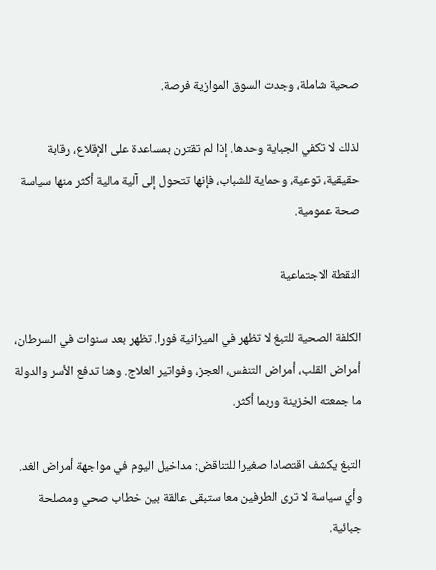صحية شاملة، وجدت السوق الموازية فرصة.

لذلك لا تكفي الجباية وحدها. إذا لم تقترن بمساعدة على الإقلاع، رقابة حقيقية، توعية، وحماية للشباب، فإنها تتحول إلى آلية مالية أكثر منها سياسة صحة عمومية.

النقطة الاجتماعية

الكلفة الصحية للتبغ لا تظهر في الميزانية فورا. تظهر بعد سنوات في السرطان، أمراض القلب، أمراض التنفس، العجز، وفواتير العلاج. وهنا تدفع الأسر والدولة ما جمعته الخزينة وربما أكثر.

التبغ يكشف اقتصادا صغيرا للتناقض: مداخيل اليوم في مواجهة أمراض الغد. وأي سياسة لا ترى الطرفين معا ستبقى عالقة بين خطاب صحي ومصلحة جبائية.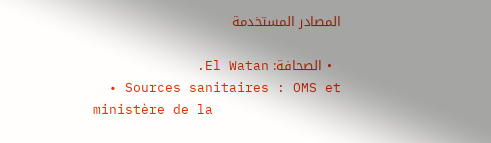المصادر المستخدمة

  • الصحافة: El Watan.
  • Sources sanitaires : OMS et ministère de la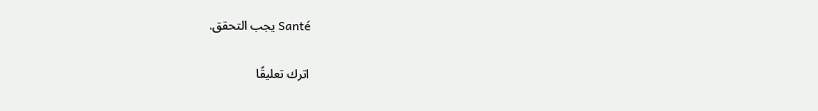Santé يجب التحقق.

اترك تعليقًا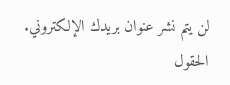لن يتم نشر عنوان بريدك الإلكتروني. الحقول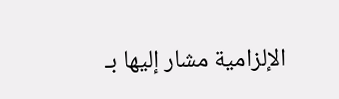الإلزامية مشار إليها بـ